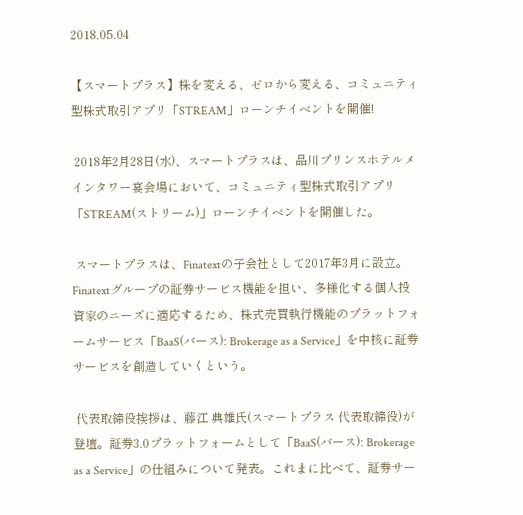2018.05.04

【スマートプラス】株を変える、ゼロから変える、コミュニティ型株式取引アプリ「STREAM」ローンチイベントを開催!

 2018年2月28日(水)、スマートプラスは、品川プリンスホテルメインタワー宴会場において、コミュニティ型株式取引アプリ「STREAM(ストリーム)」ローンチイベントを開催した。

 スマートプラスは、Finatextの子会社として2017年3月に設立。Finatextグループの証券サービス機能を担い、多様化する個人投資家のニーズに適応するため、株式売買執行機能のプラットフォームサービス「BaaS(バース): Brokerage as a Service」を中核に証券サービスを創造していくという。

 代表取締役挨拶は、藤江 典雄氏(スマートプラス 代表取締役)が登壇。証券3.0プラットフォームとして「BaaS(バース): Brokerage as a Service」の仕組みについて発表。これまに比べて、証券サー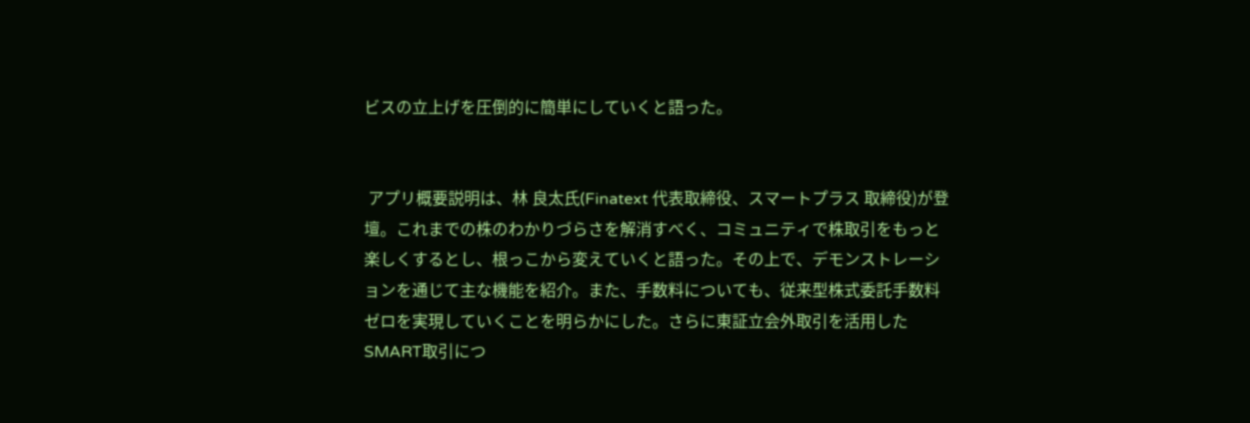ビスの立上げを圧倒的に簡単にしていくと語った。


 アプリ概要説明は、林 良太氏(Finatext 代表取締役、スマートプラス 取締役)が登壇。これまでの株のわかりづらさを解消すべく、コミュニティで株取引をもっと楽しくするとし、根っこから変えていくと語った。その上で、デモンストレーションを通じて主な機能を紹介。また、手数料についても、従来型株式委託手数料ゼロを実現していくことを明らかにした。さらに東証立会外取引を活用したSMART取引につ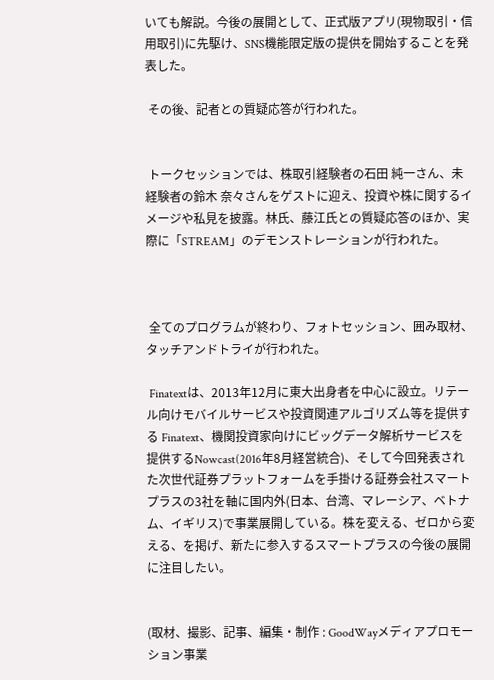いても解説。今後の展開として、正式版アプリ(現物取引・信用取引)に先駆け、SNS機能限定版の提供を開始することを発表した。

 その後、記者との質疑応答が行われた。


 トークセッションでは、株取引経験者の石田 純一さん、未経験者の鈴木 奈々さんをゲストに迎え、投資や株に関するイメージや私見を披露。林氏、藤江氏との質疑応答のほか、実際に「STREAM」のデモンストレーションが行われた。



 全てのプログラムが終わり、フォトセッション、囲み取材、タッチアンドトライが行われた。

 Finatextは、2013年12月に東大出身者を中心に設立。リテール向けモバイルサービスや投資関連アルゴリズム等を提供する Finatext、機関投資家向けにビッグデータ解析サービスを提供するNowcast(2016年8月経営統合)、そして今回発表された次世代証券プラットフォームを手掛ける証券会社スマートプラスの3社を軸に国内外(日本、台湾、マレーシア、ベトナム、イギリス)で事業展開している。株を変える、ゼロから変える、を掲げ、新たに参入するスマートプラスの今後の展開に注目したい。


(取材、撮影、記事、編集・制作 : GoodWayメディアプロモーション事業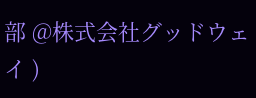部 @株式会社グッドウェイ )